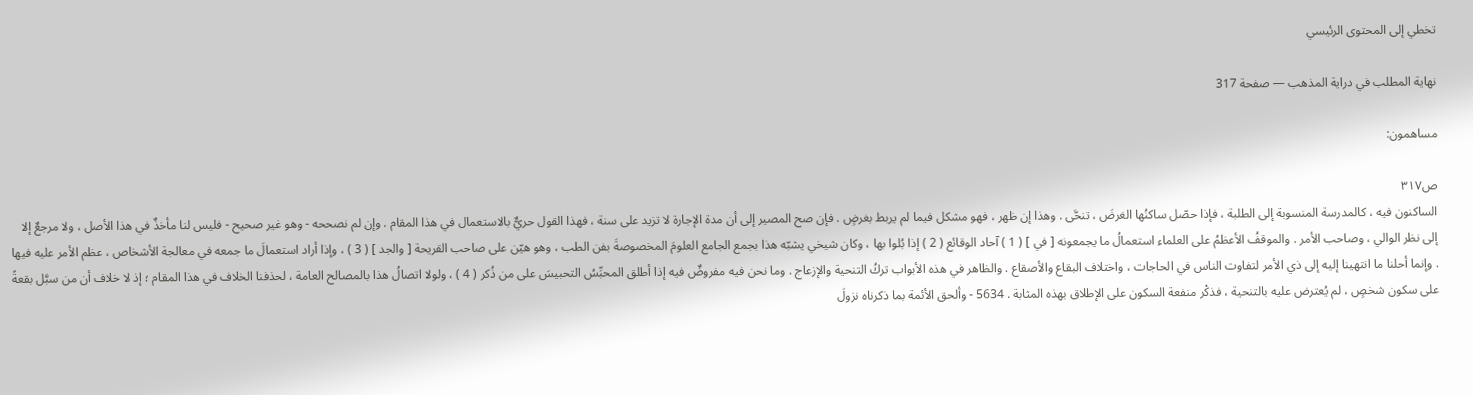تخطي إلى المحتوى الرئيسي

نهاية المطلب في دراية المذهب — صفحة 317

مساهمون:

ص٣١٧
الساكنون فيه ، كالمدرسة المنسوبة إلى الطلبة ، فإذا حصّل ساكنُها الغرضَ ، تنحَّى . وهذا إن ظهر ، فهو مشكل فيما لم يربط بغرضٍ . فإن صح المصير إلى أن مدة الإجارة لا تزيد على سنة ، فهذا القول حريٌّ بالاستعمال في هذا المقام . وإن لم نصححه - وهو غير صحيح - فليس لنا مأخذٌ في هذا الأصل ، ولا مرجعٌ إلا إلى نظر الوالي ، وصاحب الأمر . والموقفُ الأعظمُ على العلماء استعمالُ ما يجمعونه [ في ] ( 1 ) آحاد الوقائع ( 2 ) إذا بُلوا بها ، وكان شيخي يشبّه هذا بجمع الجامع العلومَ المخصوصةَ بفن الطب ، وهو هيّن على صاحب القريحة [ والجد ] ( 3 ) ، وإذا أراد استعمالَ ما جمعه في معالجة الأشخاص ، عظم الأمر عليه فيها . وإنما أحلنا ما انتهينا إليه إلى ذي الأمر لتفاوت الناس في الحاجات ، واختلاف البقاع والأصقاع . والظاهر في هذه الأبواب تركُ التنحية والإزعاج . وما نحن فيه مفروضٌ فيه إذا أطلق المحبِّسُ التحبيسَ على من ذُكر ( 4 ) ، ولولا اتصالُ هذا بالمصالح العامة ، لحذفنا الخلاف في هذا المقام ؛ إذ لا خلاف أن من سبَّل بقعةً على سكون شخصٍ ، لم يُعترض عليه بالتنحية ، فذكْر منفعة السكون على الإطلاق بهذه المثابة . 5634 - وألحق الأئمة بما ذكرناه نزولَ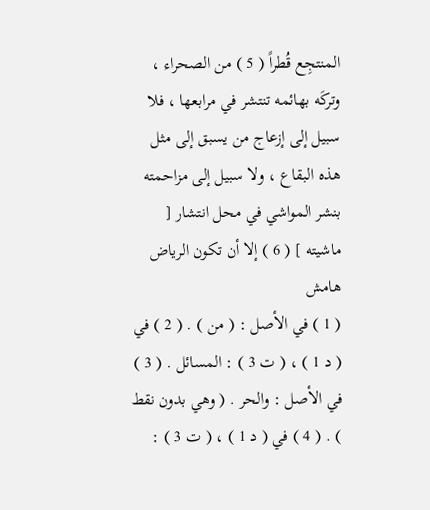المنتجِع قُطراً ( 5 ) من الصحراء ، وتركَه بهائمه تنتشر في مرابعها ، فلا سبيل إلى إزعاج من يسبق إلى مثل هذه البقاع ، ولا سبيل إلى مزاحمته بنشر المواشي في محل انتشار [ ماشيته ] ( 6 ) إلا أن تكون الرياض
هامش
( 1 ) في الأصل : ( من ) . ( 2 ) في ( د 1 ) ، ( ت 3 ) : المسائل . ( 3 ) في الأصل : والحر . ( وهي بدون نقط ) . ( 4 ) في ( د 1 ) ، ( ت 3 ) :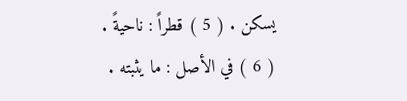يسكن . ( 5 ) قطراً : ناحيةً . ( 6 ) في الأصل : ما يثبته .